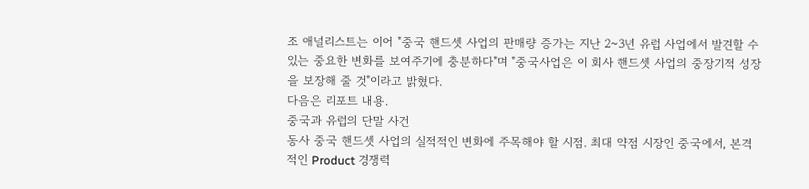조 애널리스트는 이어 "중국 핸드셋 사업의 판매량 증가는 지난 2~3년 유럽 사업에서 발견할 수 있는 중요한 변화를 보여주기에 충분하다"며 "중국사업은 이 회사 핸드셋 사업의 중장기적 성장을 보장해 줄 것"이라고 밝혔다.
다음은 리포트 내용.
중국과 유럽의 단말 사건
동사 중국 핸드셋 사업의 실적적인 변화에 주목해야 할 시점. 최대 약점 시장인 중국에서, 본격적인 Product 경쟁력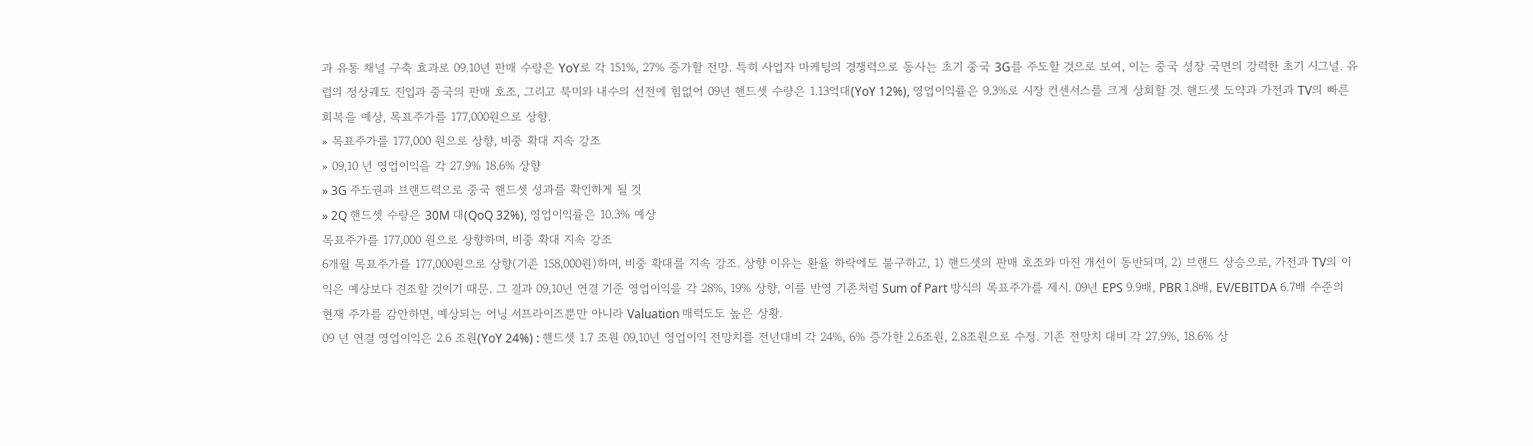과 유통 채널 구축 효과로 09.10년 판매 수량은 YoY로 각 151%, 27% 증가할 전망. 특히 사업자 마케팅의 경쟁력으로 동사는 초기 중국 3G를 주도할 것으로 보여, 이는 중국 성장 국면의 강력한 초기 시그널. 유럽의 정상궤도 진입과 중국의 판매 호조, 그리고 북미와 내수의 선전에 힘없어 09년 핸드셋 수량은 1.13억대(YoY 12%), 영업이익률은 9.3%로 시장 컨센서스를 크게 상회할 것. 핸드셋 도약과 가전과 TV의 빠른 회복을 예상, 목표주가를 177,000원으로 상향.
» 목표주가를 177,000 원으로 상향, 비중 확대 지속 강조
» 09,10 년 영업이익을 각 27.9% 18.6% 상향
» 3G 주도권과 브랜드력으로 중국 핸드셋 성과를 확인하게 될 것
» 2Q 핸드셋 수량은 30M 대(QoQ 32%), 영업이익률은 10.3% 예상
목표주가를 177,000 원으로 상향하며, 비중 확대 지속 강조
6개월 목표주가를 177,000원으로 상향(기존 158,000원)하며, 비중 확대를 지속 강조. 상향 이유는 환율 하락에도 불구하고, 1) 핸드셋의 판매 호조와 마진 개선이 동반되며, 2) 브랜드 상승으로, 가전과 TV의 이익은 예상보다 견조할 것이기 때문. 그 결과 09,10년 연결 기준 영업이익을 각 28%, 19% 상향, 이를 반영 기존처럼 Sum of Part 방식의 목표주가를 제시. 09년 EPS 9.9배, PBR 1.8배, EV/EBITDA 6.7배 수준의 현재 주가를 감안하면, 예상되는 어닝 서프라이즈뿐만 아니라 Valuation 매력도도 높은 상황.
09 년 연결 영업이익은 2.6 조원(YoY 24%) : 핸드셋 1.7 조원 09,10년 영업이익 전망치를 전년대비 각 24%, 6% 증가한 2.6조원, 2.8조원으로 수정. 기존 전망치 대비 각 27.9%, 18.6% 상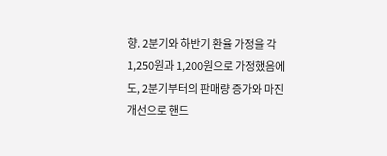향. 2분기와 하반기 환율 가정을 각 1,250원과 1,200원으로 가정했음에도, 2분기부터의 판매량 증가와 마진 개선으로 핸드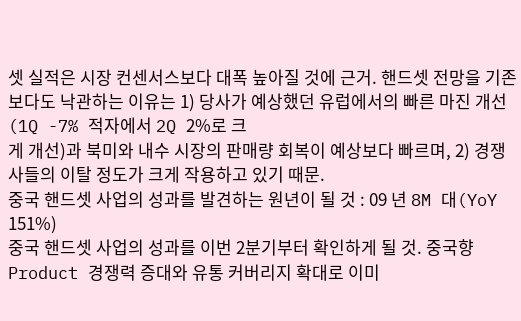셋 실적은 시장 컨센서스보다 대폭 높아질 것에 근거. 핸드셋 전망을 기존보다도 낙관하는 이유는 1) 당사가 예상했던 유럽에서의 빠른 마진 개선(1Q -7% 적자에서 2Q 2%로 크
게 개선)과 북미와 내수 시장의 판매량 회복이 예상보다 빠르며, 2) 경쟁사들의 이탈 정도가 크게 작용하고 있기 때문.
중국 핸드셋 사업의 성과를 발견하는 원년이 될 것 : 09 년 8M 대(YoY 151%)
중국 핸드셋 사업의 성과를 이번 2분기부터 확인하게 될 것. 중국향 Product 경쟁력 증대와 유통 커버리지 확대로 이미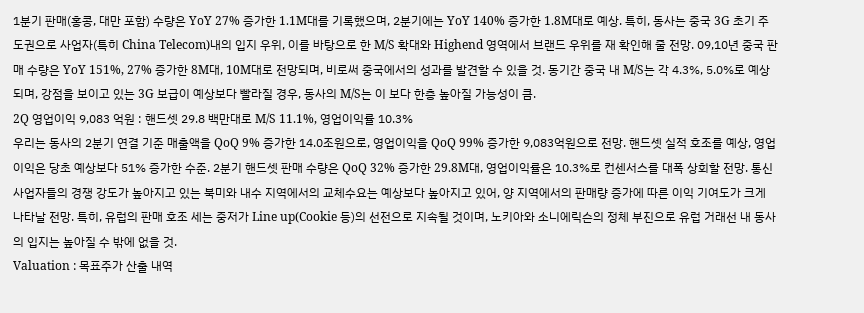1분기 판매(홍콩, 대만 포함) 수량은 YoY 27% 증가한 1.1M대를 기록했으며, 2분기에는 YoY 140% 증가한 1.8M대로 예상. 특히, 동사는 중국 3G 초기 주도권으로 사업자(특히 China Telecom)내의 입지 우위, 이를 바탕으로 한 M/S 확대와 Highend 영역에서 브랜드 우위를 재 확인해 줄 전망. 09,10년 중국 판매 수량은 YoY 151%, 27% 증가한 8M대, 10M대로 전망되며, 비로써 중국에서의 성과를 발견할 수 있을 것. 동기간 중국 내 M/S는 각 4.3%, 5.0%로 예상되며, 강점을 보이고 있는 3G 보급이 예상보다 빨라질 경우, 동사의 M/S는 이 보다 한층 높아질 가능성이 큼.
2Q 영업이익 9,083 억원 : 핸드셋 29.8 백만대로 M/S 11.1%, 영업이익률 10.3%
우리는 동사의 2분기 연결 기준 매출액을 QoQ 9% 증가한 14.0조원으로, 영업이익을 QoQ 99% 증가한 9,083억원으로 전망. 핸드셋 실적 호조를 예상, 영업이익은 당초 예상보다 51% 증가한 수준. 2분기 핸드셋 판매 수량은 QoQ 32% 증가한 29.8M대, 영업이익률은 10.3%로 컨센서스를 대폭 상회할 전망. 통신 사업자들의 경쟁 강도가 높아지고 있는 북미와 내수 지역에서의 교체수요는 예상보다 높아지고 있어, 양 지역에서의 판매량 증가에 따른 이익 기여도가 크게 나타날 전망. 특히, 유럽의 판매 호조 세는 중저가 Line up(Cookie 등)의 선전으로 지속될 것이며, 노키아와 소니에릭슨의 정체 부진으로 유럽 거래선 내 동사의 입지는 높아질 수 밖에 없을 것.
Valuation : 목표주가 산출 내역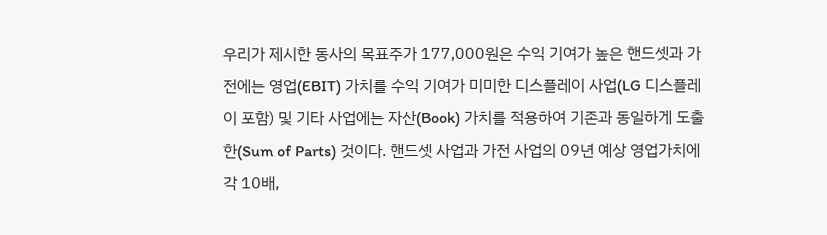우리가 제시한 동사의 목표주가 177,000원은 수익 기여가 높은 핸드셋과 가전에는 영업(EBIT) 가치를 수익 기여가 미미한 디스플레이 사업(LG 디스플레이 포함) 및 기타 사업에는 자산(Book) 가치를 적용하여 기존과 동일하게 도출한(Sum of Parts) 것이다. 핸드셋 사업과 가전 사업의 09년 예상 영업가치에 각 10배,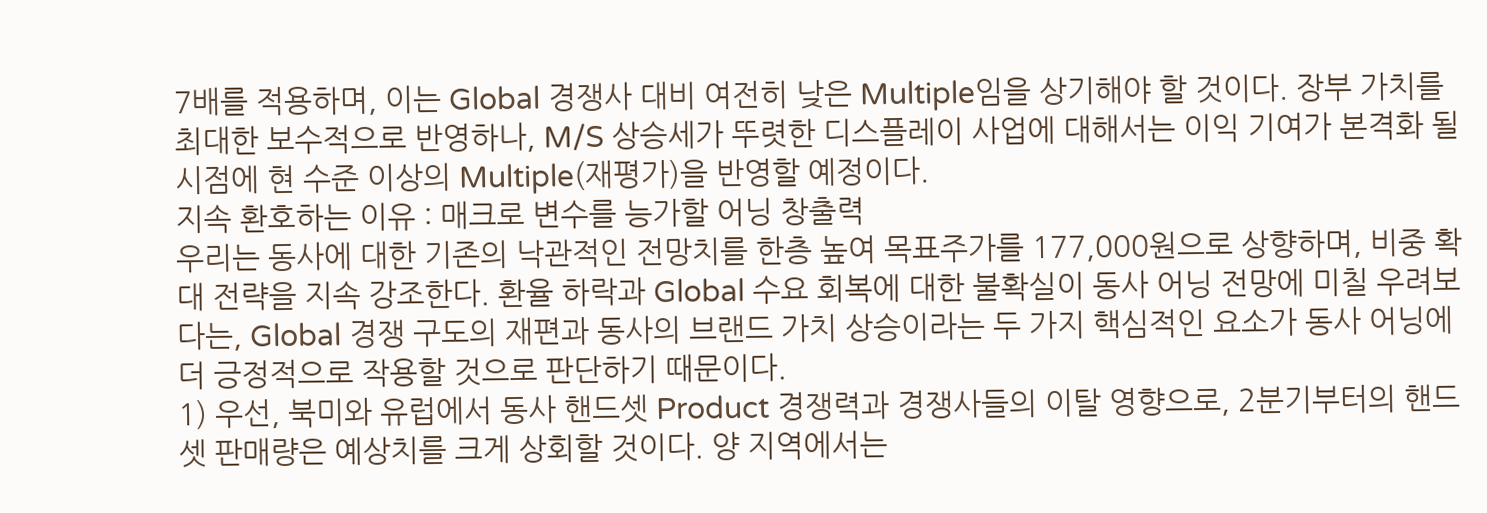7배를 적용하며, 이는 Global 경쟁사 대비 여전히 낮은 Multiple임을 상기해야 할 것이다. 장부 가치를 최대한 보수적으로 반영하나, M/S 상승세가 뚜렷한 디스플레이 사업에 대해서는 이익 기여가 본격화 될 시점에 현 수준 이상의 Multiple(재평가)을 반영할 예정이다.
지속 환호하는 이유 : 매크로 변수를 능가할 어닝 창출력
우리는 동사에 대한 기존의 낙관적인 전망치를 한층 높여 목표주가를 177,000원으로 상향하며, 비중 확대 전략을 지속 강조한다. 환율 하락과 Global 수요 회복에 대한 불확실이 동사 어닝 전망에 미칠 우려보다는, Global 경쟁 구도의 재편과 동사의 브랜드 가치 상승이라는 두 가지 핵심적인 요소가 동사 어닝에 더 긍정적으로 작용할 것으로 판단하기 때문이다.
1) 우선, 북미와 유럽에서 동사 핸드셋 Product 경쟁력과 경쟁사들의 이탈 영향으로, 2분기부터의 핸드셋 판매량은 예상치를 크게 상회할 것이다. 양 지역에서는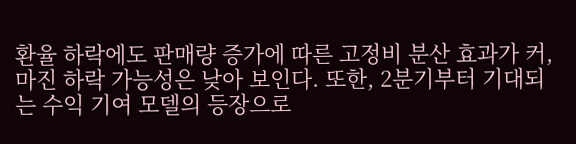환율 하락에도 판매량 증가에 따른 고정비 분산 효과가 커, 마진 하락 가능성은 낮아 보인다. 또한, 2분기부터 기대되는 수익 기여 모델의 등장으로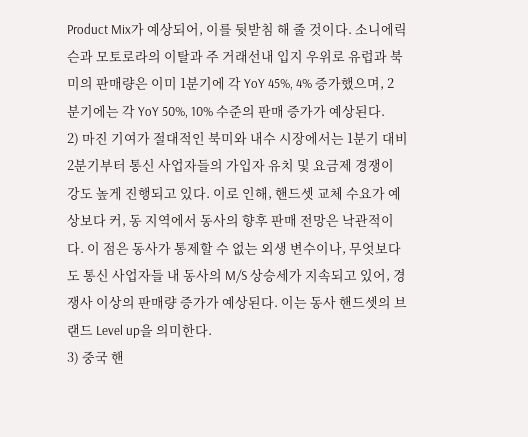Product Mix가 예상되어, 이를 뒷받침 해 줄 것이다. 소니에릭슨과 모토로라의 이탈과 주 거래선내 입지 우위로 유럽과 북미의 판매량은 이미 1분기에 각 YoY 45%, 4% 증가했으며, 2분기에는 각 YoY 50%, 10% 수준의 판매 증가가 예상된다.
2) 마진 기여가 절대적인 북미와 내수 시장에서는 1분기 대비 2분기부터 통신 사업자들의 가입자 유치 및 요금제 경쟁이 강도 높게 진행되고 있다. 이로 인해, 핸드셋 교체 수요가 예상보다 커, 동 지역에서 동사의 향후 판매 전망은 낙관적이다. 이 점은 동사가 통제할 수 없는 외생 변수이나, 무엇보다도 통신 사업자들 내 동사의 M/S 상승세가 지속되고 있어, 경쟁사 이상의 판매량 증가가 예상된다. 이는 동사 핸드셋의 브랜드 Level up을 의미한다.
3) 중국 핸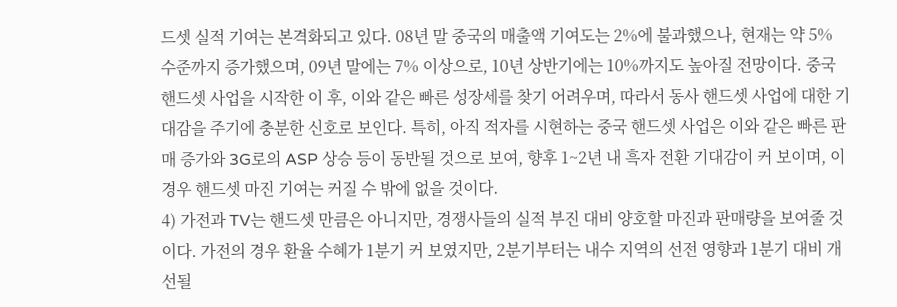드셋 실적 기여는 본격화되고 있다. 08년 말 중국의 매출액 기여도는 2%에 불과했으나, 현재는 약 5% 수준까지 증가했으며, 09년 말에는 7% 이상으로, 10년 상반기에는 10%까지도 높아질 전망이다. 중국 핸드셋 사업을 시작한 이 후, 이와 같은 빠른 성장세를 찾기 어려우며, 따라서 동사 핸드셋 사업에 대한 기대감을 주기에 충분한 신호로 보인다. 특히, 아직 적자를 시현하는 중국 핸드셋 사업은 이와 같은 빠른 판매 증가와 3G로의 ASP 상승 등이 동반될 것으로 보여, 향후 1~2년 내 흑자 전환 기대감이 커 보이며, 이 경우 핸드셋 마진 기여는 커질 수 밖에 없을 것이다.
4) 가전과 TV는 핸드셋 만큼은 아니지만, 경쟁사들의 실적 부진 대비 양호할 마진과 판매량을 보여줄 것이다. 가전의 경우 환율 수혜가 1분기 커 보였지만, 2분기부터는 내수 지역의 선전 영향과 1분기 대비 개선될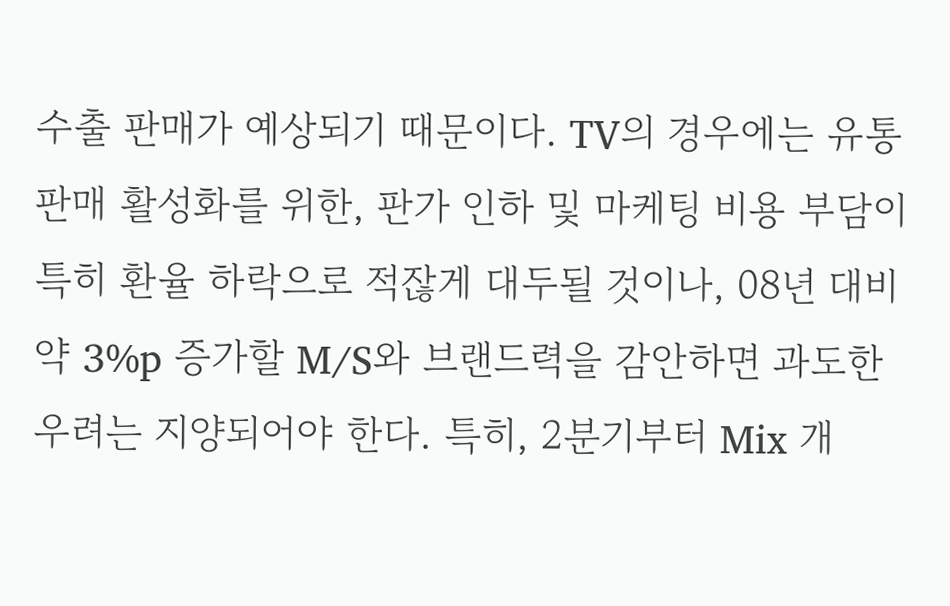수출 판매가 예상되기 때문이다. TV의 경우에는 유통 판매 활성화를 위한, 판가 인하 및 마케팅 비용 부담이 특히 환율 하락으로 적잖게 대두될 것이나, 08년 대비 약 3%p 증가할 M/S와 브랜드력을 감안하면 과도한 우려는 지양되어야 한다. 특히, 2분기부터 Mix 개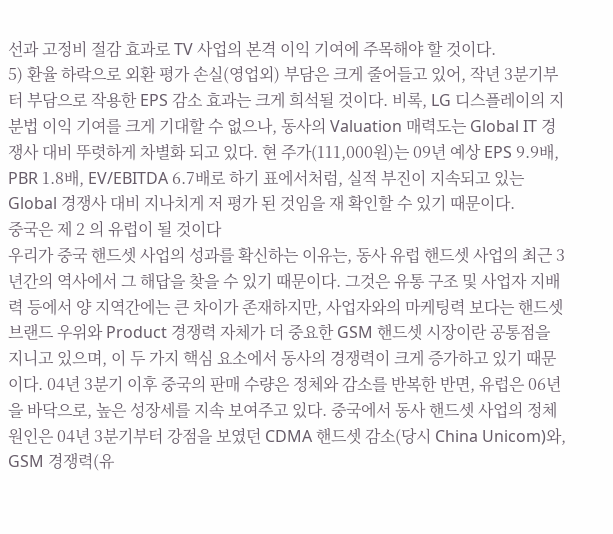선과 고정비 절감 효과로 TV 사업의 본격 이익 기여에 주목해야 할 것이다.
5) 환율 하락으로 외환 평가 손실(영업외) 부담은 크게 줄어들고 있어, 작년 3분기부터 부담으로 작용한 EPS 감소 효과는 크게 희석될 것이다. 비록, LG 디스플레이의 지분법 이익 기여를 크게 기대할 수 없으나, 동사의 Valuation 매력도는 Global IT 경쟁사 대비 뚜렷하게 차별화 되고 있다. 현 주가(111,000원)는 09년 예상 EPS 9.9배, PBR 1.8배, EV/EBITDA 6.7배로 하기 표에서처럼, 실적 부진이 지속되고 있는 Global 경쟁사 대비 지나치게 저 평가 된 것임을 재 확인할 수 있기 때문이다.
중국은 제 2 의 유럽이 될 것이다
우리가 중국 핸드셋 사업의 성과를 확신하는 이유는, 동사 유럽 핸드셋 사업의 최근 3년간의 역사에서 그 해답을 찾을 수 있기 때문이다. 그것은 유통 구조 및 사업자 지배력 등에서 양 지역간에는 큰 차이가 존재하지만, 사업자와의 마케팅력 보다는 핸드셋 브랜드 우위와 Product 경쟁력 자체가 더 중요한 GSM 핸드셋 시장이란 공통점을 지니고 있으며, 이 두 가지 핵심 요소에서 동사의 경쟁력이 크게 증가하고 있기 때문이다. 04년 3분기 이후 중국의 판매 수량은 정체와 감소를 반복한 반면, 유럽은 06년을 바닥으로, 높은 성장세를 지속 보여주고 있다. 중국에서 동사 핸드셋 사업의 정체 원인은 04년 3분기부터 강점을 보였던 CDMA 핸드셋 감소(당시 China Unicom)와, GSM 경쟁력(유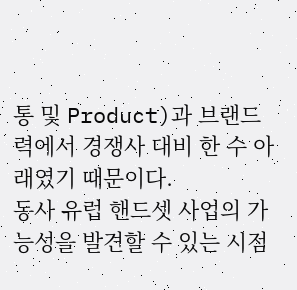통 및 Product)과 브랜드력에서 경쟁사 대비 한 수 아래였기 때문이다.
동사 유럽 핸드셋 사업의 가능성을 발견할 수 있는 시점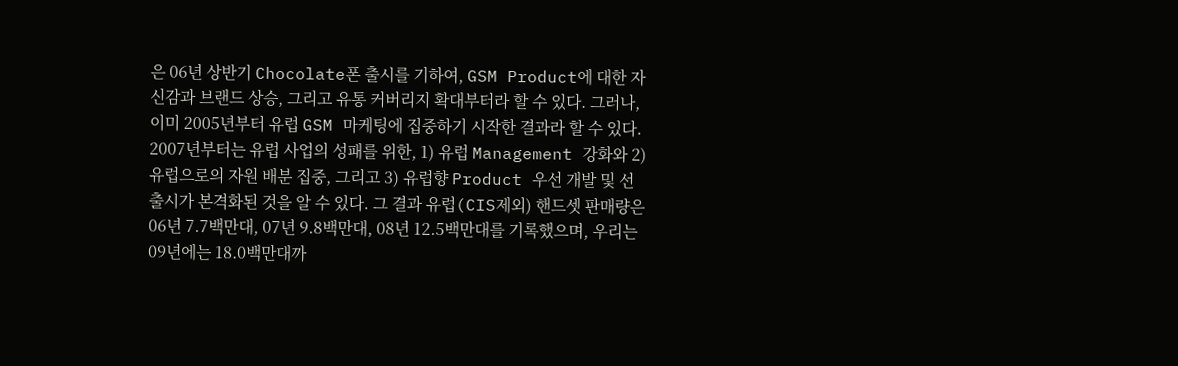은 06년 상반기 Chocolate폰 출시를 기하여, GSM Product에 대한 자신감과 브랜드 상승, 그리고 유통 커버리지 확대부터라 할 수 있다. 그러나, 이미 2005년부터 유럽 GSM 마케팅에 집중하기 시작한 결과라 할 수 있다. 2007년부터는 유럽 사업의 성패를 위한, 1) 유럽 Management 강화와 2) 유럽으로의 자원 배분 집중, 그리고 3) 유럽향 Product 우선 개발 및 선 출시가 본격화된 것을 알 수 있다. 그 결과 유럽(CIS제외) 핸드셋 판매량은 06년 7.7백만대, 07년 9.8백만대, 08년 12.5백만대를 기록했으며, 우리는 09년에는 18.0백만대까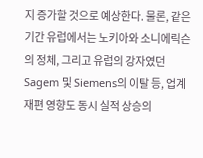지 증가할 것으로 예상한다. 물론, 같은 기간 유럽에서는 노키아와 소니에릭슨의 정체, 그리고 유럽의 강자였던 Sagem 및 Siemens의 이탈 등, 업계 재편 영향도 동시 실적 상승의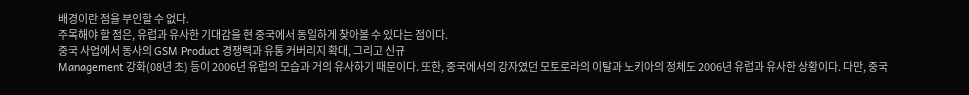배경이란 점을 부인할 수 없다.
주목해야 할 점은, 유럽과 유사한 기대감을 현 중국에서 동일하게 찾아볼 수 있다는 점이다.
중국 사업에서 동사의 GSM Product 경쟁력과 유통 커버리지 확대, 그리고 신규
Management 강화(08년 초) 등이 2006년 유럽의 모습과 거의 유사하기 때문이다. 또한, 중국에서의 강자였던 모토로라의 이탈과 노키아의 정체도 2006년 유럽과 유사한 상황이다. 다만, 중국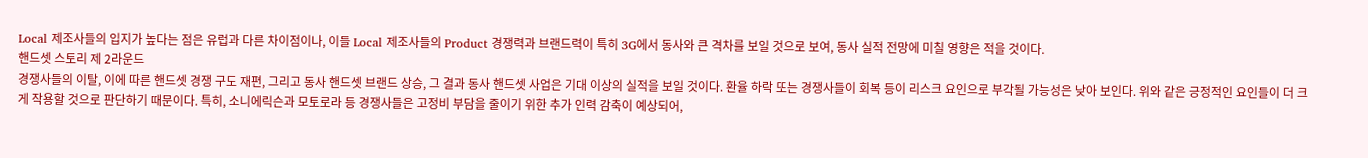Local 제조사들의 입지가 높다는 점은 유럽과 다른 차이점이나, 이들 Local 제조사들의 Product 경쟁력과 브랜드력이 특히 3G에서 동사와 큰 격차를 보일 것으로 보여, 동사 실적 전망에 미칠 영향은 적을 것이다.
핸드셋 스토리 제 2라운드
경쟁사들의 이탈, 이에 따른 핸드셋 경쟁 구도 재편, 그리고 동사 핸드셋 브랜드 상승, 그 결과 동사 핸드셋 사업은 기대 이상의 실적을 보일 것이다. 환율 하락 또는 경쟁사들이 회복 등이 리스크 요인으로 부각될 가능성은 낮아 보인다. 위와 같은 긍정적인 요인들이 더 크게 작용할 것으로 판단하기 때문이다. 특히, 소니에릭슨과 모토로라 등 경쟁사들은 고정비 부담을 줄이기 위한 추가 인력 감축이 예상되어,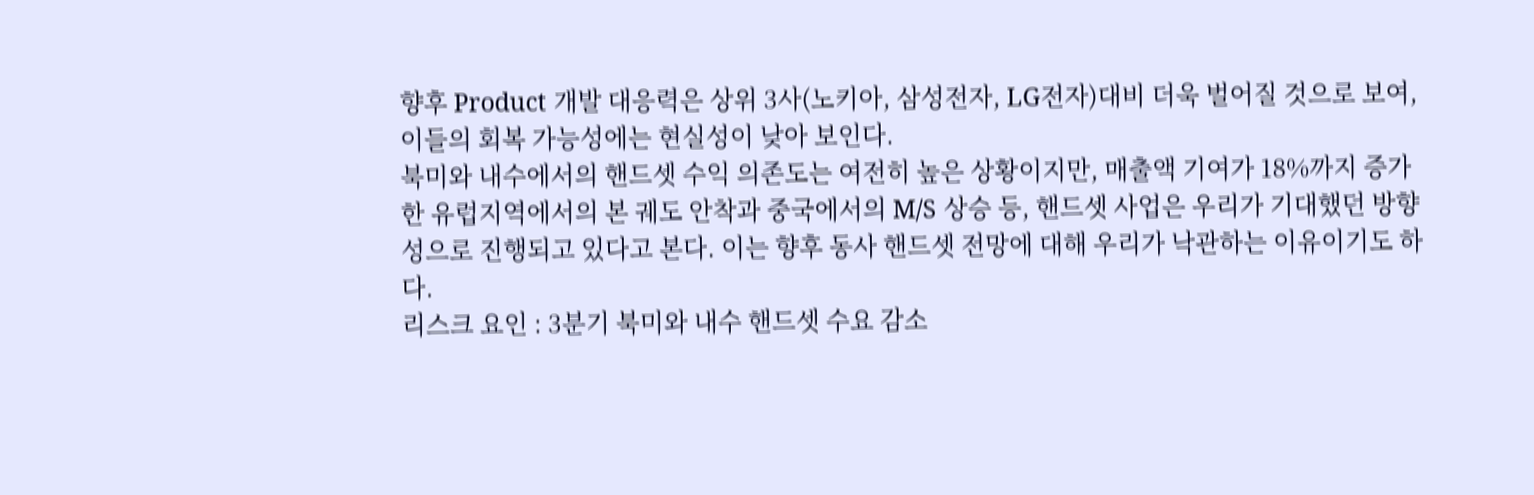향후 Product 개발 대응력은 상위 3사(노키아, 삼성전자, LG전자)대비 더욱 벌어질 것으로 보여, 이들의 회복 가능성에는 현실성이 낮아 보인다.
북미와 내수에서의 핸드셋 수익 의존도는 여전히 높은 상황이지만, 매출액 기여가 18%까지 증가한 유럽지역에서의 본 궤도 안착과 중국에서의 M/S 상승 등, 핸드셋 사업은 우리가 기대했던 방향성으로 진행되고 있다고 본다. 이는 향후 동사 핸드셋 전망에 대해 우리가 낙관하는 이유이기도 하다.
리스크 요인 : 3분기 북미와 내수 핸드셋 수요 감소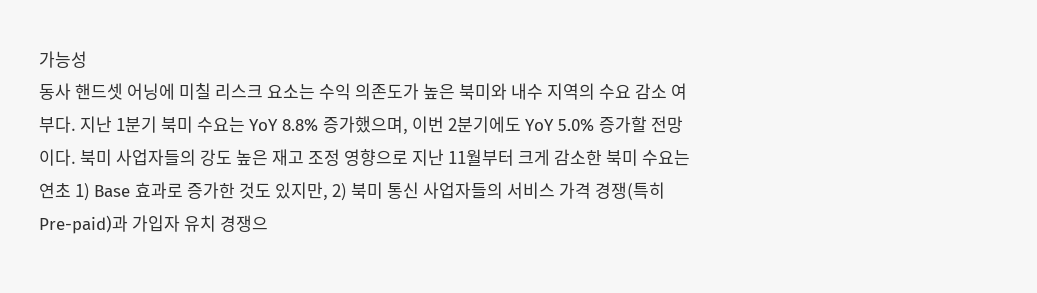가능성
동사 핸드셋 어닝에 미칠 리스크 요소는 수익 의존도가 높은 북미와 내수 지역의 수요 감소 여부다. 지난 1분기 북미 수요는 YoY 8.8% 증가했으며, 이번 2분기에도 YoY 5.0% 증가할 전망이다. 북미 사업자들의 강도 높은 재고 조정 영향으로 지난 11월부터 크게 감소한 북미 수요는 연초 1) Base 효과로 증가한 것도 있지만, 2) 북미 통신 사업자들의 서비스 가격 경쟁(특히 Pre-paid)과 가입자 유치 경쟁으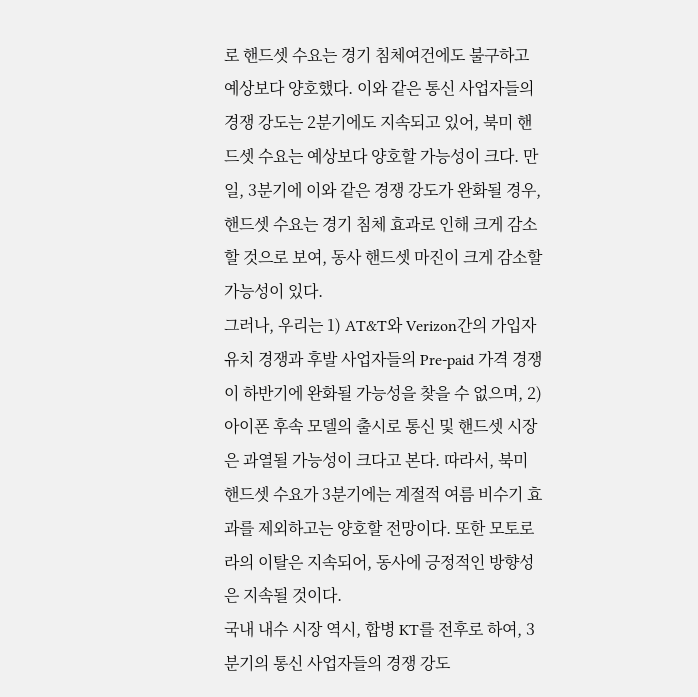로 핸드셋 수요는 경기 침체여건에도 불구하고 예상보다 양호했다. 이와 같은 통신 사업자들의 경쟁 강도는 2분기에도 지속되고 있어, 북미 핸드셋 수요는 예상보다 양호할 가능성이 크다. 만일, 3분기에 이와 같은 경쟁 강도가 완화될 경우, 핸드셋 수요는 경기 침체 효과로 인해 크게 감소할 것으로 보여, 동사 핸드셋 마진이 크게 감소할 가능성이 있다.
그러나, 우리는 1) AT&T와 Verizon간의 가입자 유치 경쟁과 후발 사업자들의 Pre-paid 가격 경쟁이 하반기에 완화될 가능성을 찾을 수 없으며, 2) 아이폰 후속 모델의 출시로 통신 및 핸드셋 시장은 과열될 가능성이 크다고 본다. 따라서, 북미 핸드셋 수요가 3분기에는 계절적 여름 비수기 효과를 제외하고는 양호할 전망이다. 또한 모토로라의 이탈은 지속되어, 동사에 긍정적인 방향성은 지속될 것이다.
국내 내수 시장 역시, 합병 KT를 전후로 하여, 3분기의 통신 사업자들의 경쟁 강도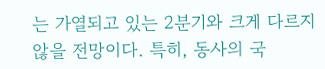는 가열되고 있는 2분기와 크게 다르지 않을 전망이다. 특히, 동사의 국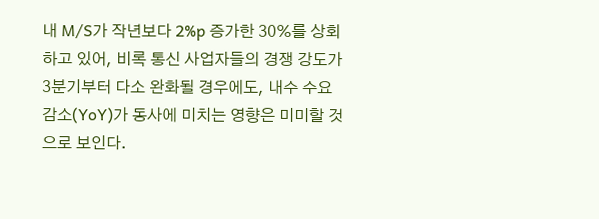내 M/S가 작년보다 2%p 증가한 30%를 상회하고 있어, 비록 통신 사업자들의 경쟁 강도가 3분기부터 다소 완화될 경우에도, 내수 수요 감소(YoY)가 동사에 미치는 영향은 미미할 것으로 보인다.